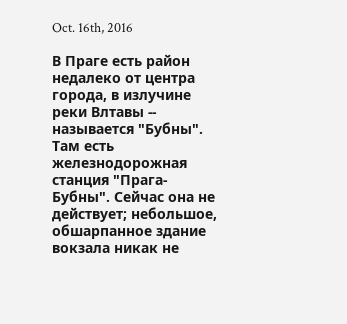Oct. 16th, 2016

В Праге есть район недалеко от центра города, в излучине реки Влтавы -- называется "Бубны". Там есть железнодорожная станция "Прага-Бубны". Сейчас она не действует; небольшое, обшарпанное здание вокзала никак не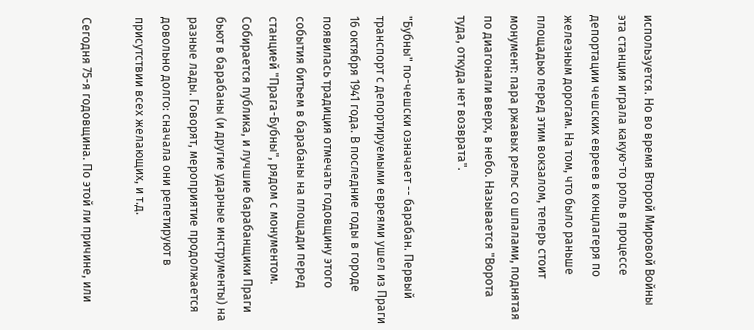используется. Но во время Второй Мировой Войны эта станция играла какую-то роль в процессе депортации чешских евреев в концлагеря по железным дорогам. На том, что было раньше площадью перед этим вокзалом, теперь стоит монумент: пара ржавых рельс со шпалами, поднятая по диагонали вверх, в небо. Называется "Ворота туда, откуда нет возврата".

"Бубны" по-чешски означает -- барабан. Первый транспорт с депортируемыми евреями ушел из Праги 16 октября 1941 года. В последние годы в городе появилась традиция отмечать годовщину этого события битьем в барабаны на площади перед станцией "Прага-Бубны", рядом с монументом. Собирается публика, и лучшие барабанщики Праги бьют в барабаны (и другие ударные инструменты) на разные лады. Говорят, мероприятие продолжается довольно долго: сначала они репетируют в присутствии всех желающих, и т.д.

Сегодня 75-я годовщина. По этой ли причине, или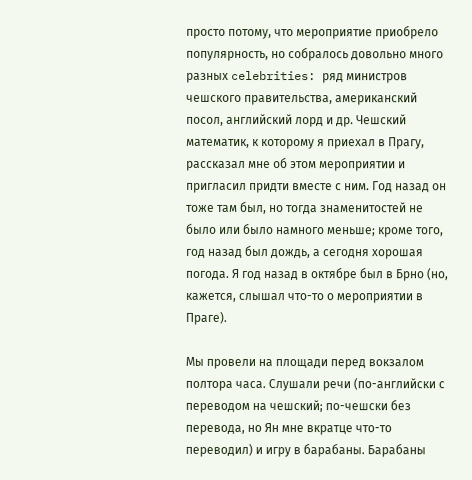просто потому, что мероприятие приобрело популярность, но собралось довольно много разных celebrities: ряд министров чешского правительства, американский посол, английский лорд и др. Чешский математик, к которому я приехал в Прагу, рассказал мне об этом мероприятии и пригласил придти вместе с ним. Год назад он тоже там был, но тогда знаменитостей не было или было намного меньше; кроме того, год назад был дождь, а сегодня хорошая погода. Я год назад в октябре был в Брно (но, кажется, слышал что-то о мероприятии в Праге).

Мы провели на площади перед вокзалом полтора часа. Слушали речи (по-английски с переводом на чешский; по-чешски без перевода, но Ян мне вкратце что-то переводил) и игру в барабаны. Барабаны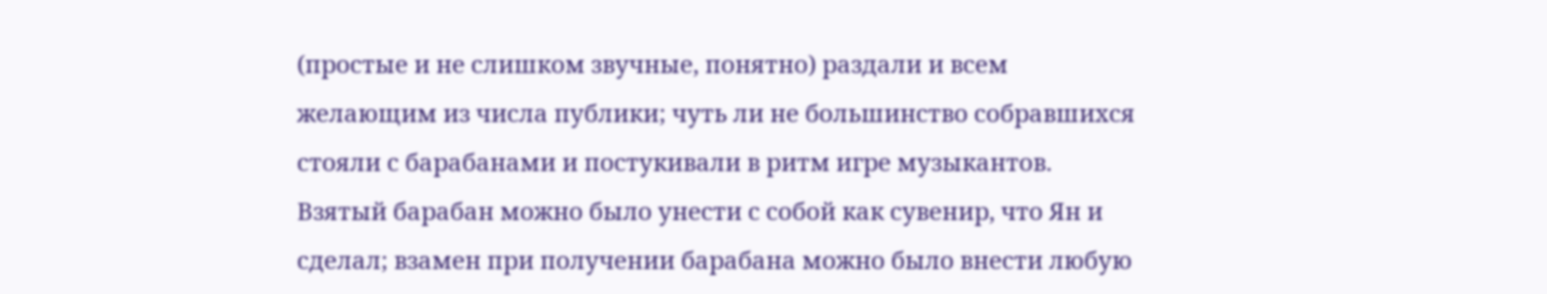(простые и не слишком звучные, понятно) раздали и всем желающим из числа публики; чуть ли не большинство собравшихся стояли с барабанами и постукивали в ритм игре музыкантов. Взятый барабан можно было унести с собой как сувенир, что Ян и сделал; взамен при получении барабана можно было внести любую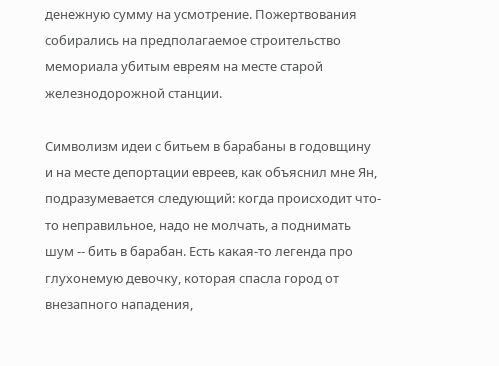денежную сумму на усмотрение. Пожертвования собирались на предполагаемое строительство мемориала убитым евреям на месте старой железнодорожной станции.

Символизм идеи с битьем в барабаны в годовщину и на месте депортации евреев, как объяснил мне Ян, подразумевается следующий: когда происходит что-то неправильное, надо не молчать, а поднимать шум -- бить в барабан. Есть какая-то легенда про глухонемую девочку, которая спасла город от внезапного нападения,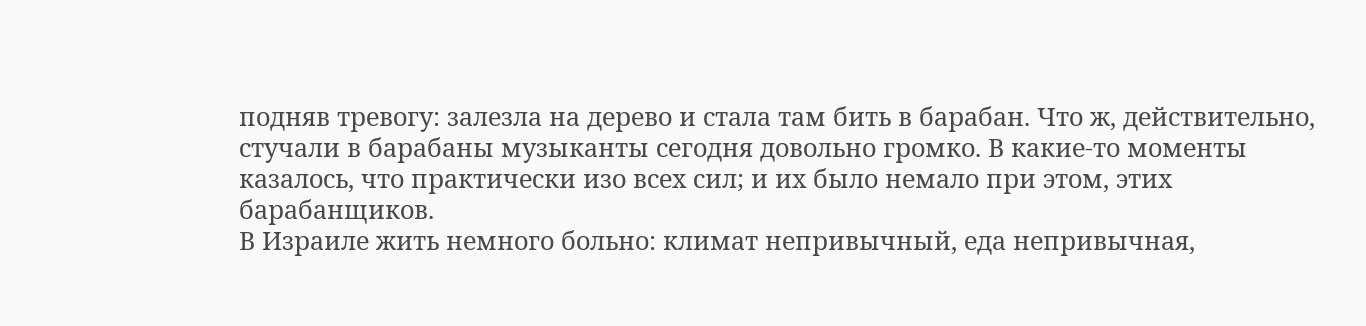подняв тревогу: залезла на дерево и стала там бить в барабан. Что ж, действительно, стучали в барабаны музыканты сегодня довольно громко. В какие-то моменты казалось, что практически изо всех сил; и их было немало при этом, этих барабанщиков.
В Израиле жить немного больно: климат непривычный, еда непривычная,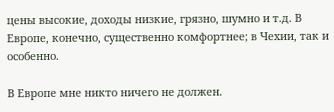цены высокие, доходы низкие, грязно, шумно и т.д. В Европе, конечно, существенно комфортнее; в Чехии, так и особенно.

В Европе мне никто ничего не должен.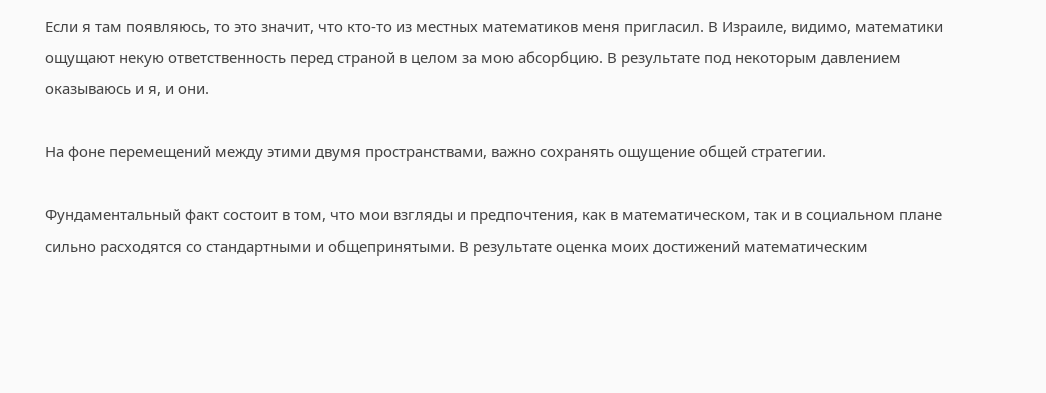Если я там появляюсь, то это значит, что кто-то из местных математиков меня пригласил. В Израиле, видимо, математики ощущают некую ответственность перед страной в целом за мою абсорбцию. В результате под некоторым давлением оказываюсь и я, и они.

На фоне перемещений между этими двумя пространствами, важно сохранять ощущение общей стратегии.

Фундаментальный факт состоит в том, что мои взгляды и предпочтения, как в математическом, так и в социальном плане сильно расходятся со стандартными и общепринятыми. В результате оценка моих достижений математическим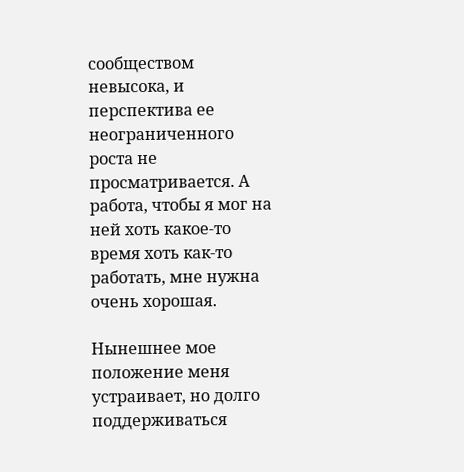сообществом невысока, и перспектива ее неограниченного роста не просматривается. А работа, чтобы я мог на ней хоть какое-то время хоть как-то работать, мне нужна очень хорошая.

Нынешнее мое положение меня устраивает, но долго поддерживаться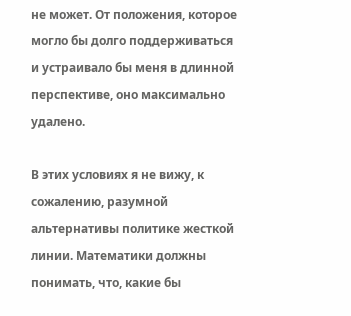не может. От положения, которое могло бы долго поддерживаться и устраивало бы меня в длинной перспективе, оно максимально удалено.

В этих условиях я не вижу, к сожалению, разумной альтернативы политике жесткой линии. Математики должны понимать, что, какие бы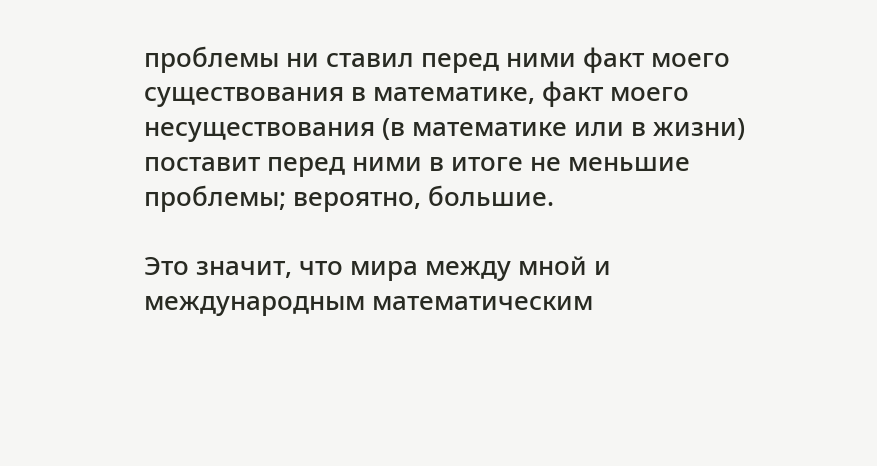проблемы ни ставил перед ними факт моего существования в математике, факт моего несуществования (в математике или в жизни) поставит перед ними в итоге не меньшие проблемы; вероятно, большие.

Это значит, что мира между мной и международным математическим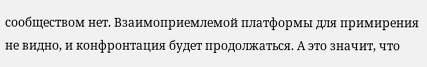сообществом нет. Взаимоприемлемой платформы для примирения не видно, и конфронтация будет продолжаться. А это значит, что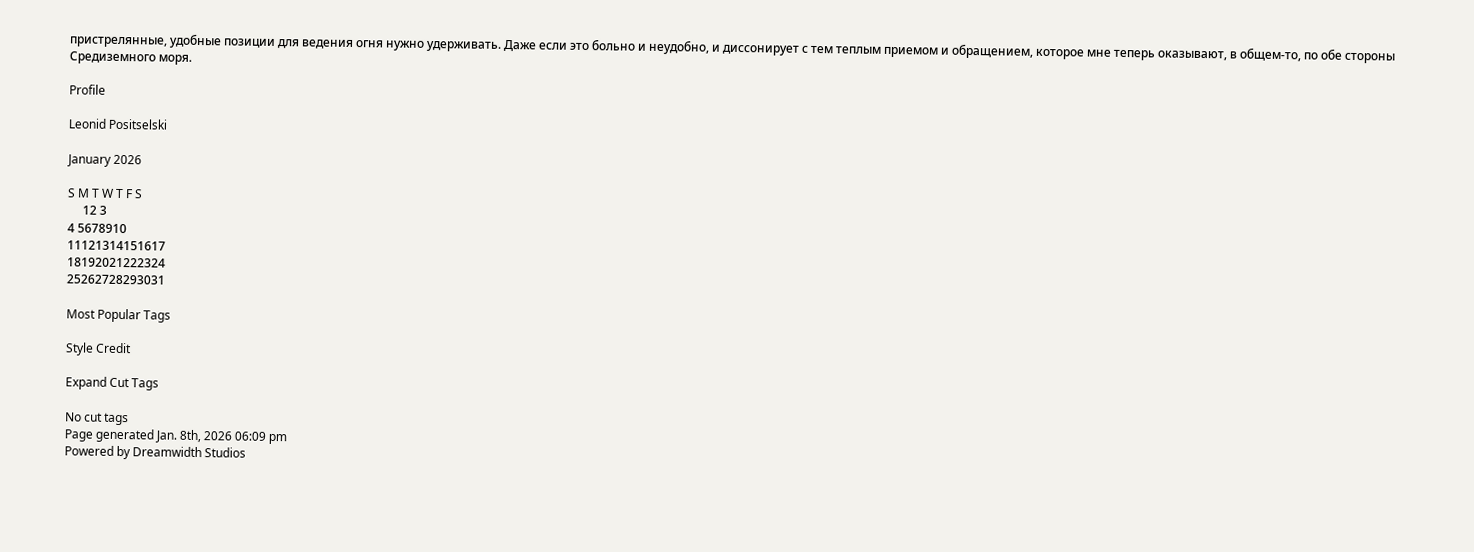пристрелянные, удобные позиции для ведения огня нужно удерживать. Даже если это больно и неудобно, и диссонирует с тем теплым приемом и обращением, которое мне теперь оказывают, в общем-то, по обе стороны Средиземного моря.

Profile

Leonid Positselski

January 2026

S M T W T F S
     12 3
4 5678910
11121314151617
18192021222324
25262728293031

Most Popular Tags

Style Credit

Expand Cut Tags

No cut tags
Page generated Jan. 8th, 2026 06:09 pm
Powered by Dreamwidth Studios